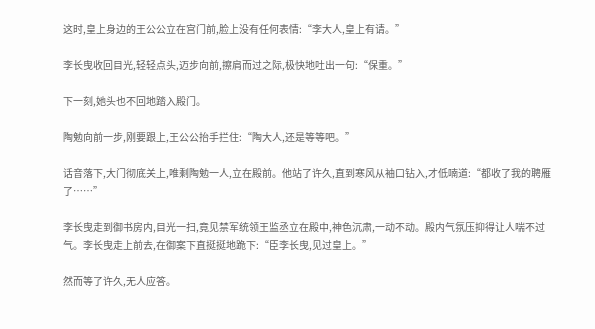这时,皇上身边的王公公立在宫门前,脸上没有任何表情:“李大人,皇上有请。”

李长曳收回目光,轻轻点头,迈步向前,擦肩而过之际,极快地吐出一句:“保重。”

下一刻,她头也不回地踏入殿门。

陶勉向前一步,刚要跟上,王公公抬手拦住:“陶大人,还是等等吧。”

话音落下,大门彻底关上,唯剩陶勉一人,立在殿前。他站了许久,直到寒风从袖口钻入,才低喃道:“都收了我的聘雁了……”

李长曳走到御书房内,目光一扫,竟见禁军统领王监丞立在殿中,神色沉肃,一动不动。殿内气氛压抑得让人喘不过气。李长曳走上前去,在御案下直挺挺地跪下:“臣李长曳,见过皇上。”

然而等了许久,无人应答。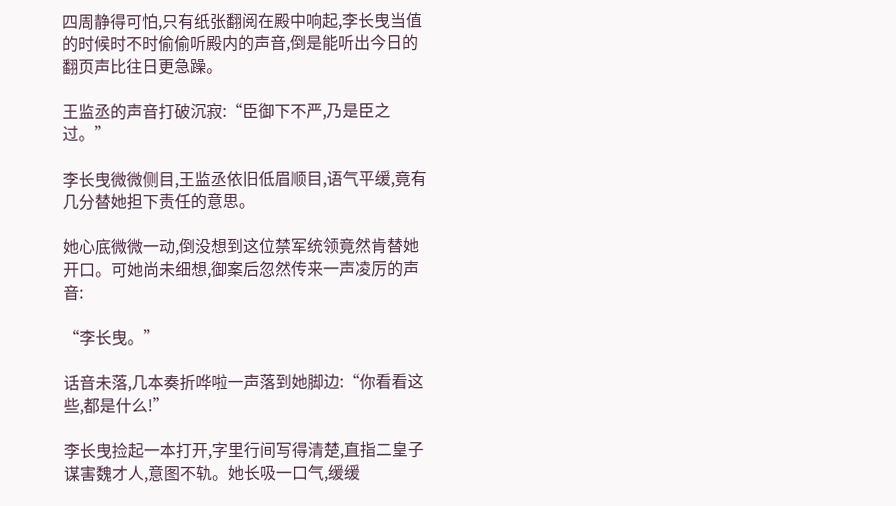四周静得可怕,只有纸张翻阅在殿中响起,李长曳当值的时候时不时偷偷听殿内的声音,倒是能听出今日的翻页声比往日更急躁。

王监丞的声音打破沉寂:“臣御下不严,乃是臣之过。”

李长曳微微侧目,王监丞依旧低眉顺目,语气平缓,竟有几分替她担下责任的意思。

她心底微微一动,倒没想到这位禁军统领竟然肯替她开口。可她尚未细想,御案后忽然传来一声凌厉的声音:

“李长曳。”

话音未落,几本奏折哗啦一声落到她脚边:“你看看这些,都是什么!”

李长曳捡起一本打开,字里行间写得清楚,直指二皇子谋害魏才人,意图不轨。她长吸一口气,缓缓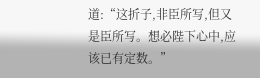道:“这折子,非臣所写,但又是臣所写。想必陛下心中,应该已有定数。”